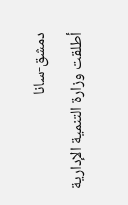دمشق-سانا
أطلقت وزارة التنمية الإدارية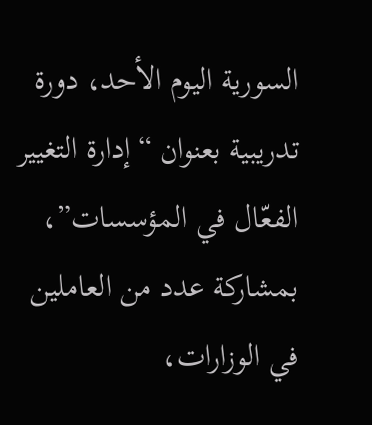السورية اليوم الأحد، دورة تدريبية بعنوان “إدارة التغيير الفعّال في المؤسسات”، بمشاركة عدد من العاملين في الوزارات،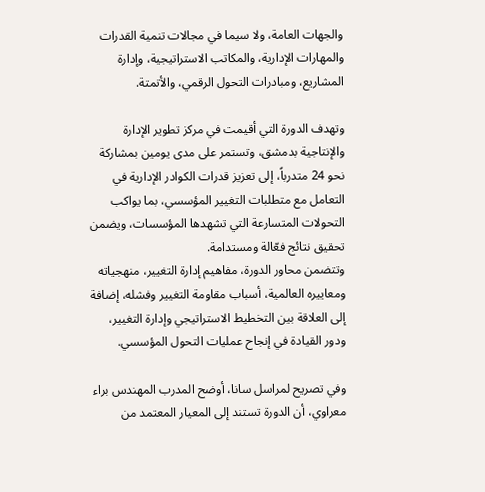والجهات العامة، ولا سيما في مجالات تنمية القدرات والمهارات الإدارية، والمكاتب الاستراتيجية، وإدارة المشاريع، ومبادرات التحول الرقمي، والأتمتة.

وتهدف الدورة التي أقيمت في مركز تطوير الإدارة والإنتاجية بدمشق، وتستمر على مدى يومين بمشاركة نحو 24 متدرباً، إلى تعزيز قدرات الكوادر الإدارية في التعامل مع متطلبات التغيير المؤسسي، بما يواكب التحولات المتسارعة التي تشهدها المؤسسات، ويضمن تحقيق نتائج فعّالة ومستدامة.
وتتضمن محاور الدورة، مفاهيم إدارة التغيير، منهجياته ومعاييره العالمية، أسباب مقاومة التغيير وفشله، إضافة إلى العلاقة بين التخطيط الاستراتيجي وإدارة التغيير، ودور القيادة في إنجاح عمليات التحول المؤسسي.

وفي تصريح لمراسل سانا، أوضح المدرب المهندس براء معراوي، أن الدورة تستند إلى المعيار المعتمد من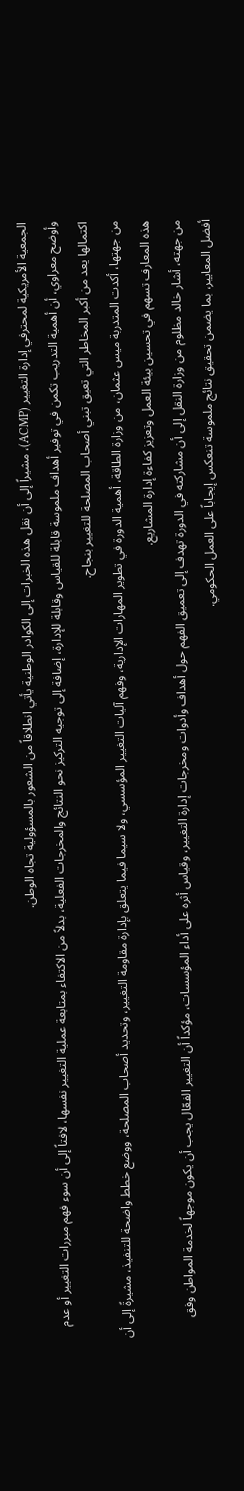الجمعية الأمريكية لمحترفي إدارة التغيير (ACMP)، مشيراً إلى أن نقل هذه الخبرات إلى الكوادر الوطنية يأتي انطلاقاً من الشعور بالمسؤولية تجاه الوطن.
وأوضح معراوي، أن أهمية التدريب تكمن في توفير أهداف ملموسة قابلة للقياس وقابلة للإدارة، إضافة إلى توجيه التركيز نحو النتائج والمخرجات الفعلية، بدلاً من الاكتفاء بمتابعة عملية التغيير نفسها، لافتاً إلى أن سوء فهم مبررات التغيير أو عدم اكتمالها يعد من أكبر المخاطر التي تعيق تبني أصحاب المصلحة للتغيير بنجاح.
من جهتها، أكدت المتدربة ميس عثمان، من وزارة الطاقة، أهمية الدورة في تطوير المهارات الإدارية، وفهم آليات التغيير المؤسسي، ولا سيما فيما يتعلق بإدارة مقاومة التغيير، وتحديد أصحاب المصلحة، ووضع خطط واضحة للتنفيذ، مشيرةً إلى أن هذه المعارف تسهم في تحسين بيئة العمل وتعزيز كفاءة إدارة المشاريع.
من جهته، أشار خالد مظلوم من وزارة النقل إلى أن مشاركته في الدورة تهدف إلى تعميق الفهم حول أهداف وأدوات ومخرجات إدارة التغيير، وقياس أثره على أداء المؤسسات، مؤكداً أن التغيير الفعّال يجب أن يكون موجهاً لخدمة المواطن وفق أفضل المعايير، بما يضمن تحقيق نتائج ملموسة تنعكس إيجاباً على العمل الحكومي.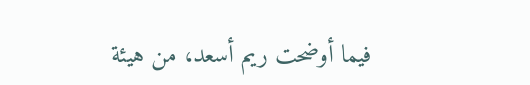فيما أوضحت ريم أسعد، من هيئة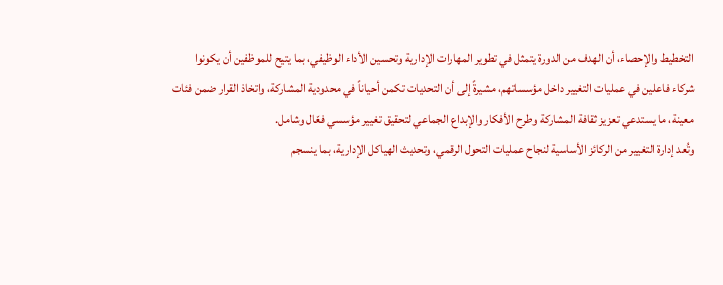التخطيط والإحصاء، أن الهدف من الدورة يتمثل في تطوير المهارات الإدارية وتحسين الأداء الوظيفي، بما يتيح للموظفين أن يكونوا شركاء فاعلين في عمليات التغيير داخل مؤسساتهم، مشيرةً إلى أن التحديات تكمن أحياناً في محدودية المشاركة، واتخاذ القرار ضمن فئات معينة، ما يستدعي تعزيز ثقافة المشاركة وطرح الأفكار والإبداع الجماعي لتحقيق تغيير مؤسسي فعّال وشامل.
وتُعد إدارة التغيير من الركائز الأساسية لنجاح عمليات التحول الرقمي، وتحديث الهياكل الإدارية، بما ينسجم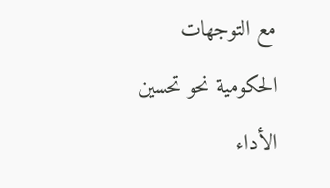مع التوجهات الحكومية نحو تحسين الأداء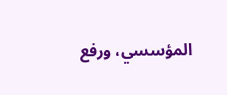المؤسسي، ورفع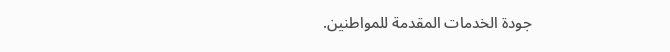جودة الخدمات المقدمة للمواطنين.